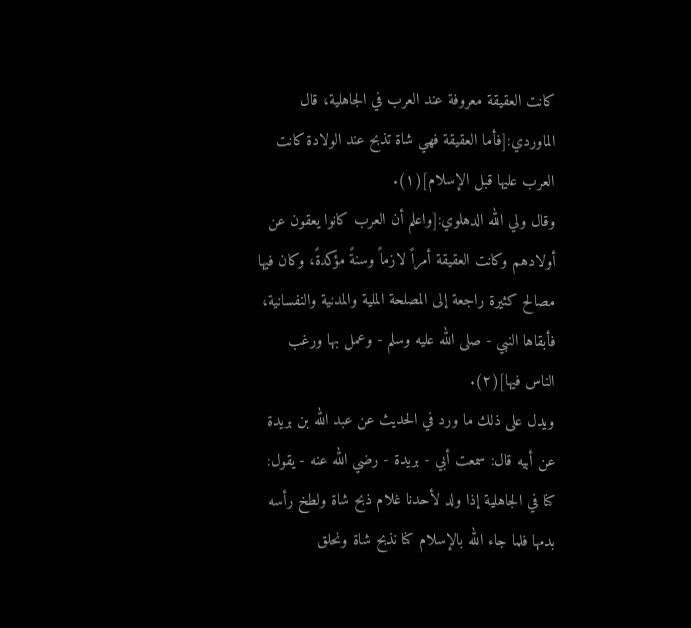كانت العقيقة معروفة عند العرب في الجاهلية، قال الماوردي:[فأما العقيقة فهي شاة تذبح عند الولادة كانت العرب عليها قبل الإسلام](١).
وقال ولي الله الدهلوي:[واعلم أن العرب كانوا يعقون عن أولادهم وكانت العقيقة أمراً لازماً وسنةً مؤكدةً، وكان فيها مصالح كثيرة راجعة إلى المصلحة الملية والمدنية والنفسانية، فأبقاها النبي - صلى الله عليه وسلم - وعمل بها ورغب الناس فيها](٢).
ويدل على ذلك ما ورد في الحديث عن عبد الله بن بريدة عن أبيه قال: سمعت أبي - بريدة - رضي الله عنه - يقول: كنا في الجاهلية إذا ولد لأحدنا غلام ذبح شاة ولطخ رأسه بدمها فلما جاء الله بالإسلام كنا نذبح شاة ونحلق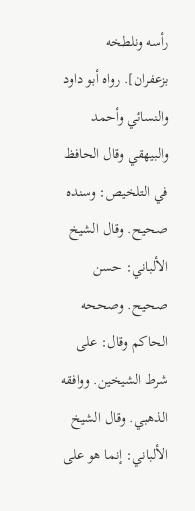رأسه ونلطخه بزعفران]. رواه أبو داود والنسائي وأحمد والبيهقي وقال الحافظ في التلخيص: وسنده صحيح. وقال الشيخ الألباني: حسن صحيح. وصححه الحاكم وقال: على شرط الشيخين. ووافقه الذهبي. وقال الشيخ الألباني: إنما هو على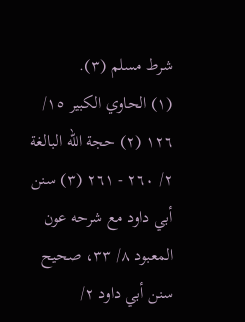شرط مسلم (٣).
(١) الحاوي الكبير ١٥/ ١٢٦ (٢) حجة الله البالغة ٢/ ٢٦٠ - ٢٦١ (٣) سنن أبي داود مع شرحه عون المعبود ٨/ ٣٣، صحيح سنن أبي داود ٢/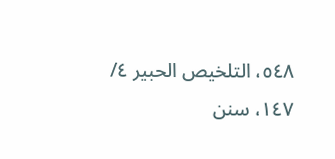٥٤٨، التلخيص الحبير ٤/ ١٤٧، سنن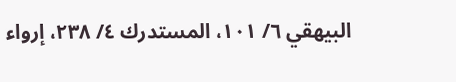البيهقي ٦/ ١٠١، المستدرك ٤/ ٢٣٨، إرواء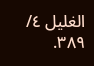الغليل ٤/ ٣٨٩.